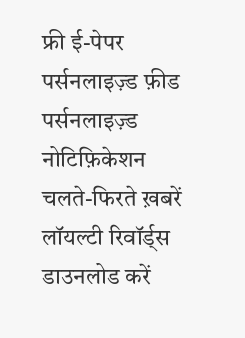फ्री ई-पेपर
पर्सनलाइज़्ड फ़ीड
पर्सनलाइज़्ड नोटिफ़िकेशन
चलते-फिरते ख़बरें
लॉयल्टी रिवॉर्ड्स
डाउनलोड करें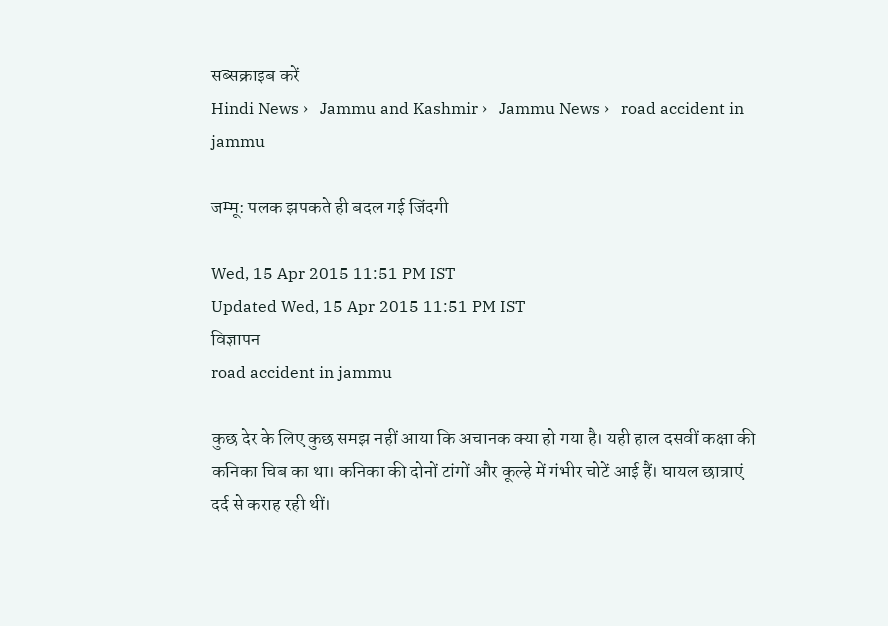सब्सक्राइब करें
Hindi News ›   Jammu and Kashmir ›   Jammu News ›   road accident in jammu

जम्मू: पलक झपकते ही बदल गई जिंदगी

Wed, 15 Apr 2015 11:51 PM IST
Updated Wed, 15 Apr 2015 11:51 PM IST
विज्ञापन
road accident in jammu

कुछ देर के लिए कुछ समझ नहीं आया कि अचानक क्या हो गया है। यही हाल दसवीं कक्षा की कनिका चिब का था। कनिका की दोनों टांगों और कूल्हे में गंभीर चोटें आई हैं। घायल छात्राएं दर्द से कराह रही थीं।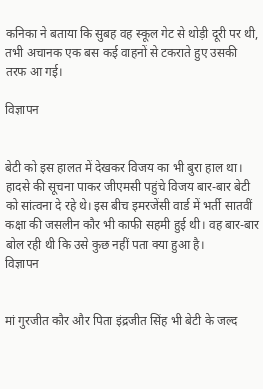कनिका ने बताया कि सुबह वह स्कूल गेट से थोड़ी दूरी पर थी, तभी अचानक एक बस कई वाहनों से टकराते हुए उसकी तरफ आ गई।

विज्ञापन


बेटी को इस हालत में देखकर विजय का भी बुरा हाल था। हादसे की सूचना पाकर जीएमसी पहुंचे विजय बार-बार बेटी को सांत्वना दे रहे थे। इस बीच इमरजेंसी वार्ड में भर्ती सातवीं कक्षा की जसलीन कौर भी काफी सहमी हुई थी। वह बार-बार बोल रही थी कि उसे कुछ नहीं पता क्या हुआ है।
विज्ञापन


मां गुरजीत कौर और पिता इंद्रजीत सिंह भी बेटी के जल्द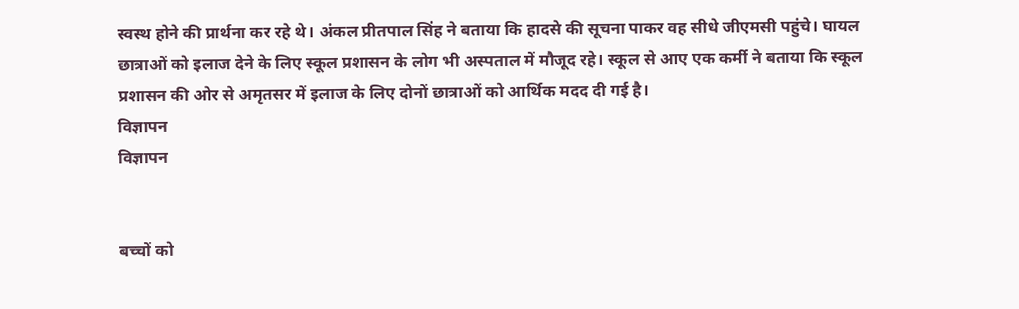स्वस्थ होने की प्रार्थना कर रहे थे। अंकल प्रीतपाल सिंह ने बताया कि हादसे की सूचना पाकर वह सीधे जीएमसी पहुंचे। घायल छात्राओं को इलाज देने के लिए स्कूल प्रशासन के लोग भी अस्पताल में मौजूद रहे। स्कूल से आए एक कर्मी ने बताया कि स्कूल प्रशासन की ओर से अमृतसर में इलाज के लिए दोनों छात्राओं को आर्थिक मदद दी गई है।
विज्ञापन
विज्ञापन


बच्चों को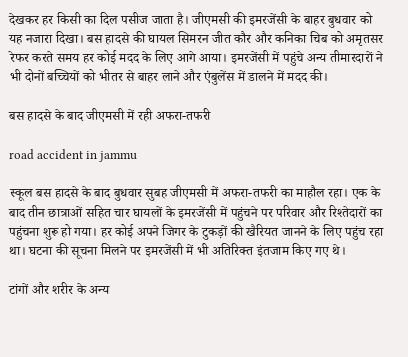देखकर हर किसी का दिल पसीज जाता है। जीएमसी की इमरजेंसी के बाहर बुधवार को यह नजारा दिखा। बस हादसे की घायल सिमरन जीत कौर और कनिका चिब को अमृतसर रेफर करते समय हर कोई मदद के लिए आगे आया। इमरजेंसी में पहुंचे अन्य तीमारदारों ने भी दोनों बच्चियों को भीतर से बाहर लाने और एंबुलेंस में डालने में मदद की।

बस हादसे के बाद जीएमसी में रही अफरा-तफरी

road accident in jammu

स्कूल बस हादसे के बाद बुधवार सुबह जीएमसी में अफरा-तफरी का माहौल रहा। एक के बाद तीन छात्राओं सहित चार घायलों के इमरजेंसी में पहुंचने पर परिवार और रिश्तेदारों का पहुंचना शुरू हो गया। हर कोई अपने जिगर के टुकड़ों की खैरियत जानने के लिए पहुंच रहा था। घटना की सूचना मिलने पर इमरजेंसी में भी अतिरिक्त इंतजाम किए गए थे।

टांगों और शरीर के अन्य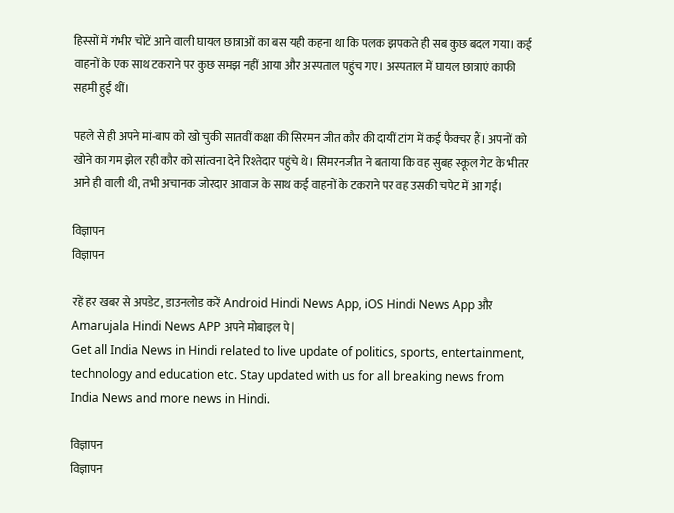हिस्सों में गंभीर चोटें आने वाली घायल छात्राओं का बस यही कहना था कि पलक झपकते ही सब कुछ बदल गया। कई वाहनों के एक साथ टकराने पर कुछ समझ नहीं आया और अस्पताल पहुंच गए। अस्पताल में घायल छात्राएं काफी सहमी हुईं थीं।

पहले से ही अपने मां-बाप को खो चुकी सातवीं कक्षा की सिरमन जीत कौर की दायीं टांग में कई फैक्चर हैं। अपनों को खोने का गम झेल रही कौर को सांत्वना देने रिश्तेदार पहुंचे थे। सिमरनजीत ने बताया कि वह सुबह स्कूल गेट के भीतर आने ही वाली थी, तभी अचानक जोरदार आवाज के साथ कई वाहनों के टकराने पर वह उसकी चपेट में आ गई।

विज्ञापन
विज्ञापन

रहें हर खबर से अपडेट, डाउनलोड करें Android Hindi News App, iOS Hindi News App और Amarujala Hindi News APP अपने मोबाइल पे|
Get all India News in Hindi related to live update of politics, sports, entertainment, technology and education etc. Stay updated with us for all breaking news from India News and more news in Hindi.

विज्ञापन
विज्ञापन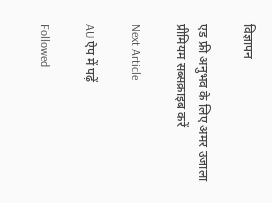विज्ञापन

एड फ्री अनुभव के लिए अमर उजाला प्रीमियम सब्सक्राइब करें

Next Article

AU ऐप में पढ़ें

Followed